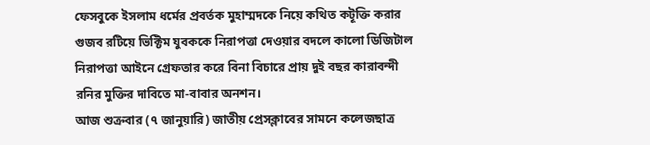ফেসবুকে ইসলাম ধর্মের প্রবর্তক মুহাম্মদকে নিয়ে কথিত কটূক্তি করার গুজব রটিয়ে ভিক্টিম যুবককে নিরাপত্তা দেওয়ার বদলে কালো ডিজিটাল নিরাপত্তা আইনে গ্রেফতার করে বিনা বিচারে প্রায় দুই বছর কারাবন্দী রনির মুক্তির দাবিতে মা-বাবার অনশন।
আজ শুক্রবার (৭ জানুয়ারি) জাতীয় প্রেসক্লাবের সামনে কলেজছাত্র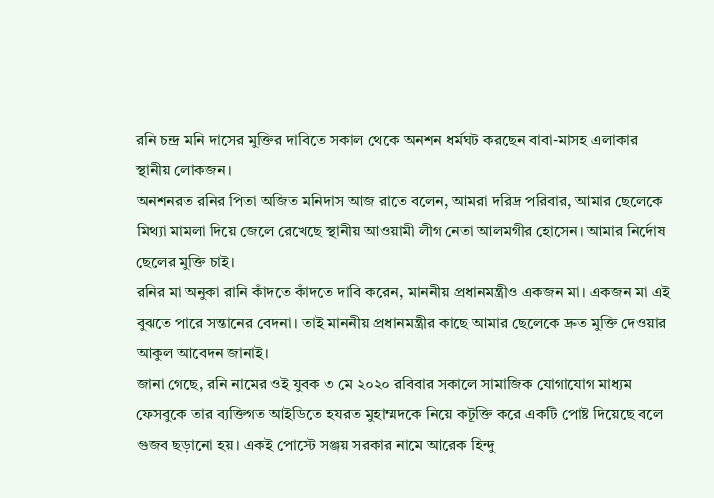রনি চন্দ্র মনি দাসের মুক্তির দাবিতে সকাল থেকে অনশন ধর্মঘট করছেন বাবা-মাসহ এলাকার স্থানীয় লোকজন।
অনশনরত রনির পিতা অজিত মনিদাস আজ রাতে বলেন, আমরা দরিদ্র পরিবার, আমার ছেলেকে মিথ্যা মামলা দিয়ে জেলে রেখেছে স্থানীয় আওয়ামী লীগ নেতা আলমগীর হোসেন। আমার নির্দোষ ছেলের মুক্তি চাই।
রনির মা অনুকা রানি কাঁদতে কাঁদতে দাবি করেন, মাননীয় প্রধানমন্ত্রীও একজন মা। একজন মা এই বুঝতে পারে সন্তানের বেদনা। তাই মাননীয় প্রধানমন্ত্রীর কাছে আমার ছেলেকে দ্রুত মুক্তি দেওয়ার আকুল আবেদন জানাই।
জানা গেছে, রনি নামের ওই যুবক ৩ মে ২০২০ রবিবার সকালে সামাজিক যোগাযোগ মাধ্যম ফেসবুকে তার ব্যক্তিগত আইডিতে হযরত মুহাম্মদকে নিয়ে কটূক্তি করে একটি পোষ্ট দিয়েছে বলে গুজব ছড়ানো হয়। একই পোস্টে সঞ্জয় সরকার নামে আরেক হিন্দু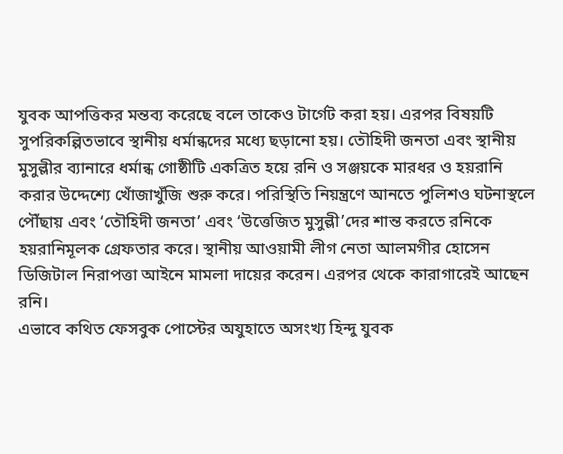যুবক আপত্তিকর মন্তব্য করেছে বলে তাকেও টার্গেট করা হয়। এরপর বিষয়টি সুপরিকল্পিতভাবে স্থানীয় ধর্মান্ধদের মধ্যে ছড়ানো হয়। তৌহিদী জনতা এবং স্থানীয় মুসুল্লীর ব্যানারে ধর্মান্ধ গোষ্ঠীটি একত্রিত হয়ে রনি ও সঞ্জয়কে মারধর ও হয়রানি করার উদ্দেশ্যে খোঁজাখুঁজি শুরু করে। পরিস্থিতি নিয়ন্ত্রণে আনতে পুলিশও ঘটনাস্থলে পৌঁছায় এবং ‘তৌহিদী জনতা’ এবং ‘উত্তেজিত মুসুল্লী’দের শান্ত করতে রনিকে হয়রানিমূলক গ্রেফতার করে। স্থানীয় আওয়ামী লীগ নেতা আলমগীর হোসেন ডিজিটাল নিরাপত্তা আইনে মামলা দায়ের করেন। এরপর থেকে কারাগারেই আছেন রনি।
এভাবে কথিত ফেসবুক পোস্টের অযুহাতে অসংখ্য হিন্দু যুবক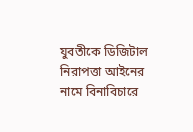যুবতীকে ডিজিটাল নিরাপত্তা আইনের নামে বিনাবিচারে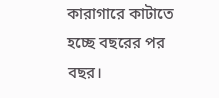কারাগারে কাটাতে হচ্ছে বছরের পর বছর।